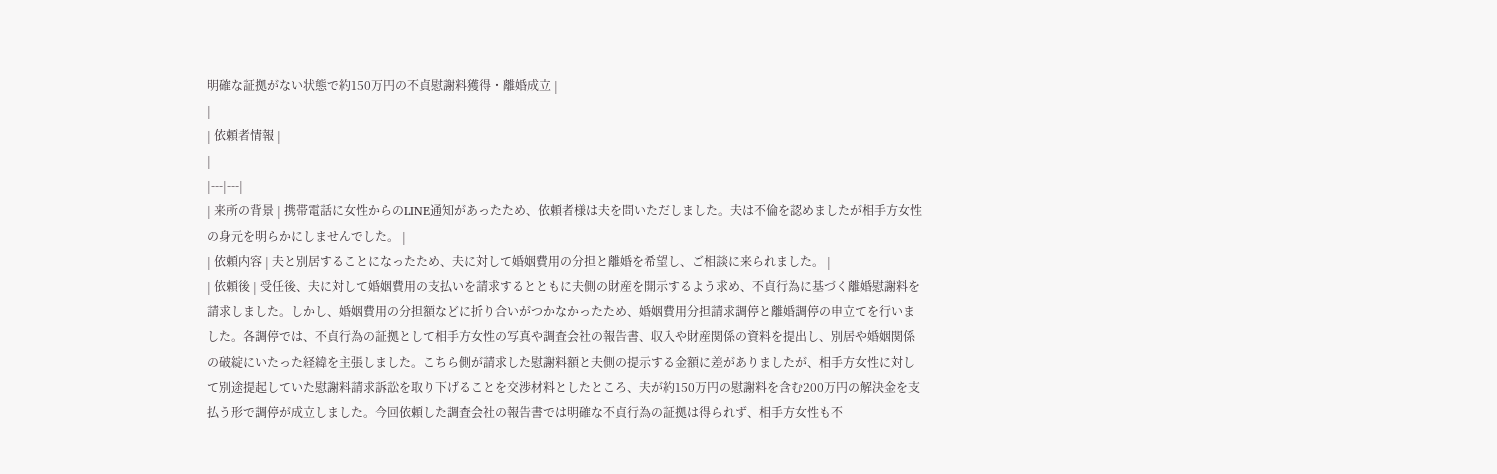明確な証拠がない状態で約150万円の不貞慰謝料獲得・離婚成立 |
|
| 依頼者情報 |
|
|---|---|
| 来所の背景 | 携帯電話に女性からのLINE通知があったため、依頼者様は夫を問いただしました。夫は不倫を認めましたが相手方女性の身元を明らかにしませんでした。 |
| 依頼内容 | 夫と別居することになったため、夫に対して婚姻費用の分担と離婚を希望し、ご相談に来られました。 |
| 依頼後 | 受任後、夫に対して婚姻費用の支払いを請求するとともに夫側の財産を開示するよう求め、不貞行為に基づく離婚慰謝料を請求しました。しかし、婚姻費用の分担額などに折り合いがつかなかったため、婚姻費用分担請求調停と離婚調停の申立てを行いました。各調停では、不貞行為の証拠として相手方女性の写真や調査会社の報告書、収入や財産関係の資料を提出し、別居や婚姻関係の破綻にいたった経緯を主張しました。こちら側が請求した慰謝料額と夫側の提示する金額に差がありましたが、相手方女性に対して別途提起していた慰謝料請求訴訟を取り下げることを交渉材料としたところ、夫が約150万円の慰謝料を含む200万円の解決金を支払う形で調停が成立しました。今回依頼した調査会社の報告書では明確な不貞行為の証拠は得られず、相手方女性も不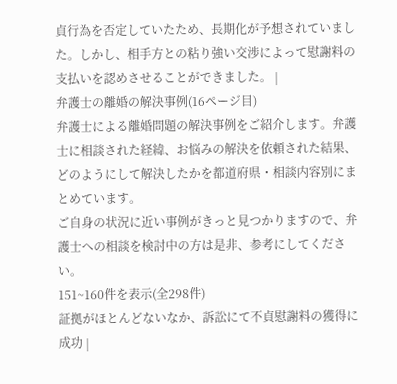貞行為を否定していたため、長期化が予想されていました。しかし、相手方との粘り強い交渉によって慰謝料の支払いを認めさせることができました。 |
弁護士の離婚の解決事例(16ページ目)
弁護士による離婚問題の解決事例をご紹介します。弁護士に相談された経緯、お悩みの解決を依頼された結果、どのようにして解決したかを都道府県・相談内容別にまとめています。
ご自身の状況に近い事例がきっと見つかりますので、弁護士への相談を検討中の方は是非、参考にしてください。
151~160件を表示(全298件)
証拠がほとんどないなか、訴訟にて不貞慰謝料の獲得に成功 |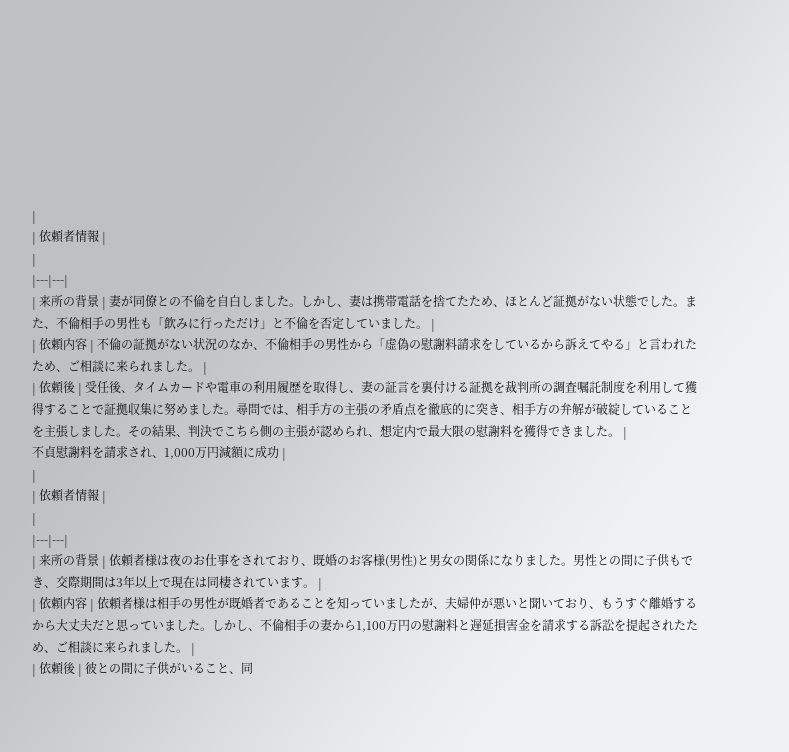|
| 依頼者情報 |
|
|---|---|
| 来所の背景 | 妻が同僚との不倫を自白しました。しかし、妻は携帯電話を捨てたため、ほとんど証拠がない状態でした。また、不倫相手の男性も「飲みに行っただけ」と不倫を否定していました。 |
| 依頼内容 | 不倫の証拠がない状況のなか、不倫相手の男性から「虚偽の慰謝料請求をしているから訴えてやる」と言われたため、ご相談に来られました。 |
| 依頼後 | 受任後、タイムカードや電車の利用履歴を取得し、妻の証言を裏付ける証拠を裁判所の調査嘱託制度を利用して獲得することで証拠収集に努めました。尋問では、相手方の主張の矛盾点を徹底的に突き、相手方の弁解が破綻していることを主張しました。その結果、判決でこちら側の主張が認められ、想定内で最大限の慰謝料を獲得できました。 |
不貞慰謝料を請求され、1,000万円減額に成功 |
|
| 依頼者情報 |
|
|---|---|
| 来所の背景 | 依頼者様は夜のお仕事をされており、既婚のお客様(男性)と男女の関係になりました。男性との間に子供もでき、交際期間は3年以上で現在は同棲されています。 |
| 依頼内容 | 依頼者様は相手の男性が既婚者であることを知っていましたが、夫婦仲が悪いと聞いており、もうすぐ離婚するから大丈夫だと思っていました。しかし、不倫相手の妻から1,100万円の慰謝料と遅延損害金を請求する訴訟を提起されたため、ご相談に来られました。 |
| 依頼後 | 彼との間に子供がいること、同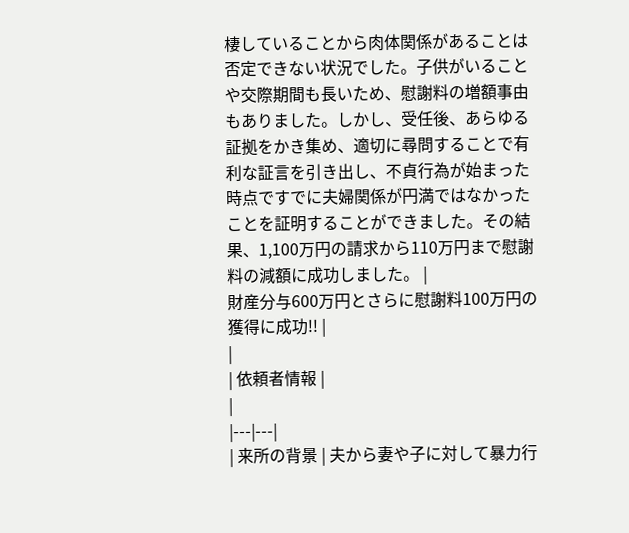棲していることから肉体関係があることは否定できない状況でした。子供がいることや交際期間も長いため、慰謝料の増額事由もありました。しかし、受任後、あらゆる証拠をかき集め、適切に尋問することで有利な証言を引き出し、不貞行為が始まった時点ですでに夫婦関係が円満ではなかったことを証明することができました。その結果、1,100万円の請求から110万円まで慰謝料の減額に成功しました。 |
財産分与600万円とさらに慰謝料100万円の獲得に成功!! |
|
| 依頼者情報 |
|
|---|---|
| 来所の背景 | 夫から妻や子に対して暴力行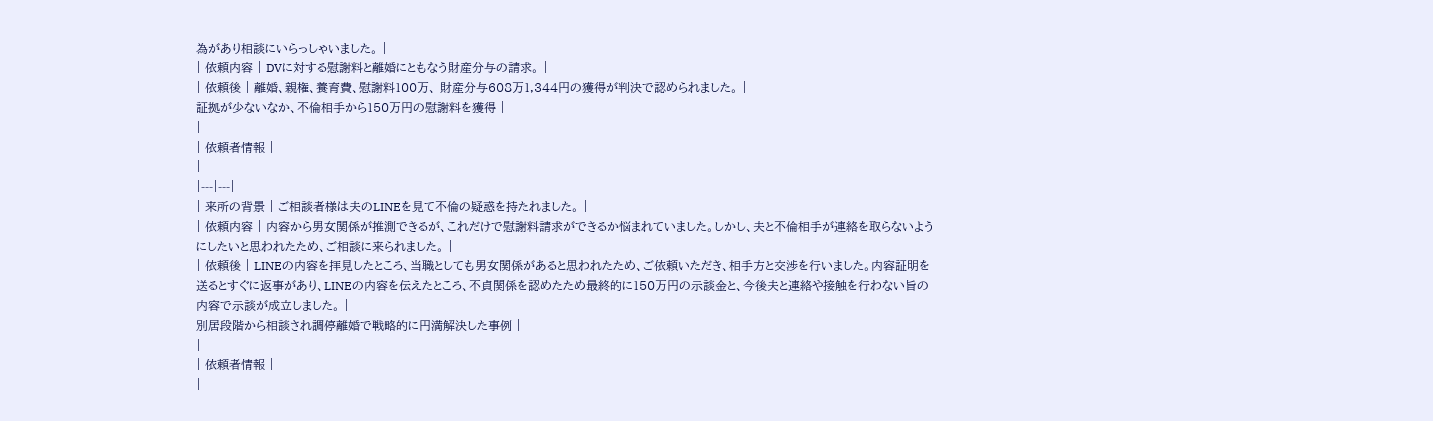為があり相談にいらっしゃいました。 |
| 依頼内容 | DVに対する慰謝料と離婚にともなう財産分与の請求。 |
| 依頼後 | 離婚、親権、養育費、慰謝料100万、 財産分与608万1,344円の獲得が判決で認められました。 |
証拠が少ないなか、不倫相手から150万円の慰謝料を獲得 |
|
| 依頼者情報 |
|
|---|---|
| 来所の背景 | ご相談者様は夫のLINEを見て不倫の疑惑を持たれました。 |
| 依頼内容 | 内容から男女関係が推測できるが、これだけで慰謝料請求ができるか悩まれていました。しかし、夫と不倫相手が連絡を取らないようにしたいと思われたため、ご相談に来られました。 |
| 依頼後 | LINEの内容を拝見したところ、当職としても男女関係があると思われたため、ご依頼いただき、相手方と交渉を行いました。内容証明を送るとすぐに返事があり、LINEの内容を伝えたところ、不貞関係を認めたため最終的に150万円の示談金と、今後夫と連絡や接触を行わない旨の内容で示談が成立しました。 |
別居段階から相談され調停離婚で戦略的に円満解決した事例 |
|
| 依頼者情報 |
|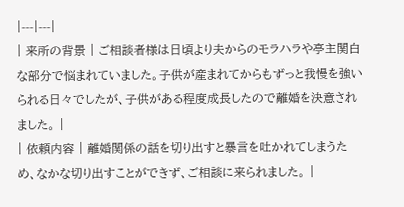|---|---|
| 来所の背景 | ご相談者様は日頃より夫からのモラハラや亭主関白な部分で悩まれていました。子供が産まれてからもずっと我慢を強いられる日々でしたが、子供がある程度成長したので離婚を決意されました。 |
| 依頼内容 | 離婚関係の話を切り出すと暴言を吐かれてしまうため、なかな切り出すことができず、ご相談に来られました。 |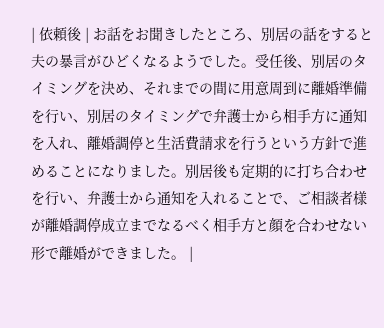| 依頼後 | お話をお聞きしたところ、別居の話をすると夫の暴言がひどくなるようでした。受任後、別居のタイミングを決め、それまでの間に用意周到に離婚準備を行い、別居のタイミングで弁護士から相手方に通知を入れ、離婚調停と生活費請求を行うという方針で進めることになりました。別居後も定期的に打ち合わせを行い、弁護士から通知を入れることで、ご相談者様が離婚調停成立までなるべく相手方と顔を合わせない形で離婚ができました。 |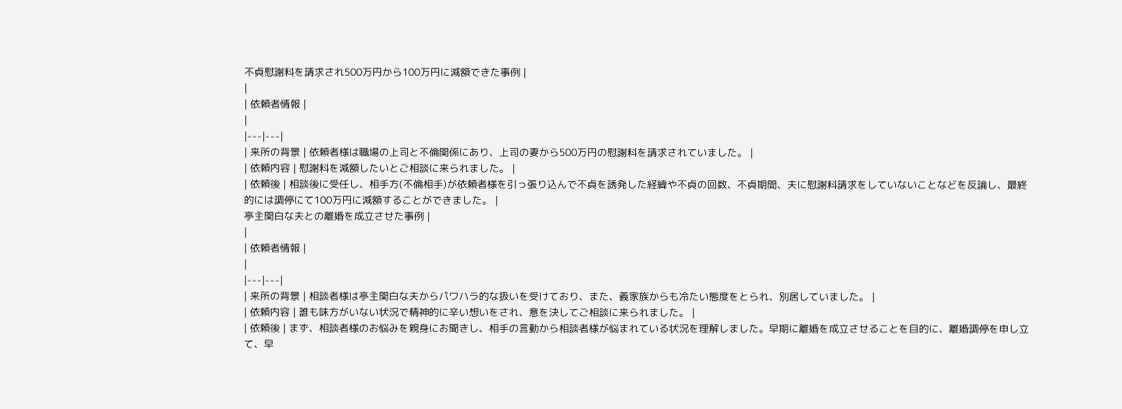不貞慰謝料を請求され500万円から100万円に減額できた事例 |
|
| 依頼者情報 |
|
|---|---|
| 来所の背景 | 依頼者様は職場の上司と不倫関係にあり、上司の妻から500万円の慰謝料を請求されていました。 |
| 依頼内容 | 慰謝料を減額したいとご相談に来られました。 |
| 依頼後 | 相談後に受任し、相手方(不倫相手)が依頼者様を引っ張り込んで不貞を誘発した経緯や不貞の回数、不貞期間、夫に慰謝料請求をしていないことなどを反論し、最終的には調停にて100万円に減額することができました。 |
亭主関白な夫との離婚を成立させた事例 |
|
| 依頼者情報 |
|
|---|---|
| 来所の背景 | 相談者様は亭主関白な夫からパワハラ的な扱いを受けており、また、義家族からも冷たい態度をとられ、別居していました。 |
| 依頼内容 | 誰も味方がいない状況で精神的に辛い想いをされ、意を決してご相談に来られました。 |
| 依頼後 | まず、相談者様のお悩みを親身にお聞きし、相手の言動から相談者様が悩まれている状況を理解しました。早期に離婚を成立させることを目的に、離婚調停を申し立て、早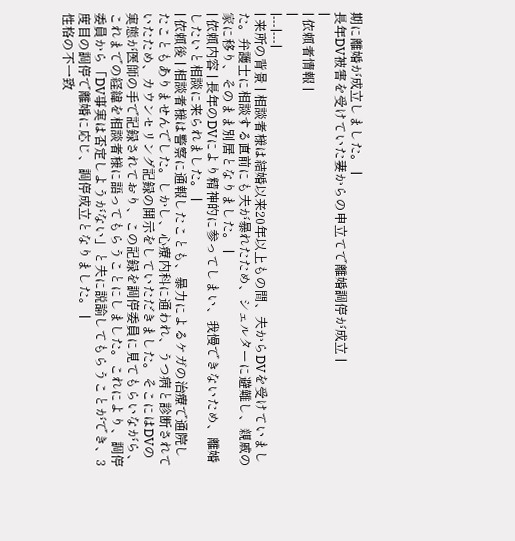期に離婚が成立しました。 |
長年DV被害を受けていた妻からの申立てで離婚調停が成立 |
|
| 依頼者情報 |
|
|---|---|
| 来所の背景 | 相談者様は結婚以来20年以上もの間、夫からDVを受けていました。弁護士に相談する直前にも夫が暴れたため、シェルターに避難し、親戚の家に移り、そのまま別居となりました。 |
| 依頼内容 | 長年のDVにより精神的に参ってしまい、我慢できないため、離婚したいと相談に来られました。 |
| 依頼後 | 相談者様は警察に通報したことも、暴力によるケガの治療で通院したこともありませんでした。しかし、心療内科に通われ、うつ病と診断されていたため、カウンセリング記録の開示をしていただきました。そこにはDVの実態が医師の手で記録されており、この記録を調停委員に見てもらいながら、これまでの経緯を相談者様に語ってもらうことにしました。これにより、調停委員から「DV事実は否定しようがない」と夫に説諭してもらうことができ、3度目の調停で離婚に応じ、調停成立となりました。 |
性格の不一致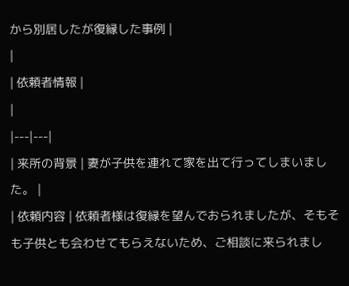から別居したが復縁した事例 |
|
| 依頼者情報 |
|
|---|---|
| 来所の背景 | 妻が子供を連れて家を出て行ってしまいました。 |
| 依頼内容 | 依頼者様は復縁を望んでおられましたが、そもそも子供とも会わせてもらえないため、ご相談に来られまし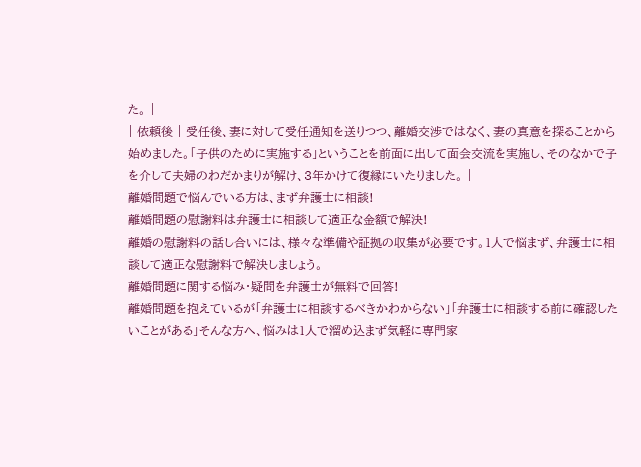た。 |
| 依頼後 | 受任後、妻に対して受任通知を送りつつ、離婚交渉ではなく、妻の真意を探ることから始めました。「子供のために実施する」ということを前面に出して面会交流を実施し、そのなかで子を介して夫婦のわだかまりが解け、3年かけて復縁にいたりました。 |
離婚問題で悩んでいる方は、まず弁護士に相談!
離婚問題の慰謝料は弁護士に相談して適正な金額で解決!
離婚の慰謝料の話し合いには、様々な準備や証拠の収集が必要です。1人で悩まず、弁護士に相談して適正な慰謝料で解決しましょう。
離婚問題に関する悩み・疑問を弁護士が無料で回答!
離婚問題を抱えているが「弁護士に相談するべきかわからない」「弁護士に相談する前に確認したいことがある」そんな方へ、悩みは1人で溜め込まず気軽に専門家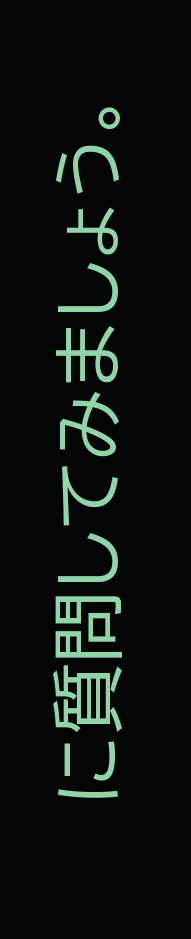に質問してみましょう。